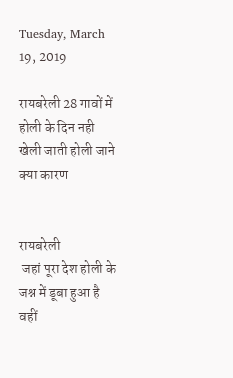Tuesday, March 19, 2019

रायबरेली 28 गावों में होली के दिन नही खेली जाती होली जाने क्या कारण


रायबरेली
 जहां पूरा देश होली के जश्न में डूबा हुआ है वहीं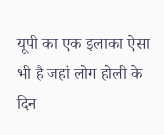यूपी का एक इलाका ऐसा भी है जहां लोग होली के दिन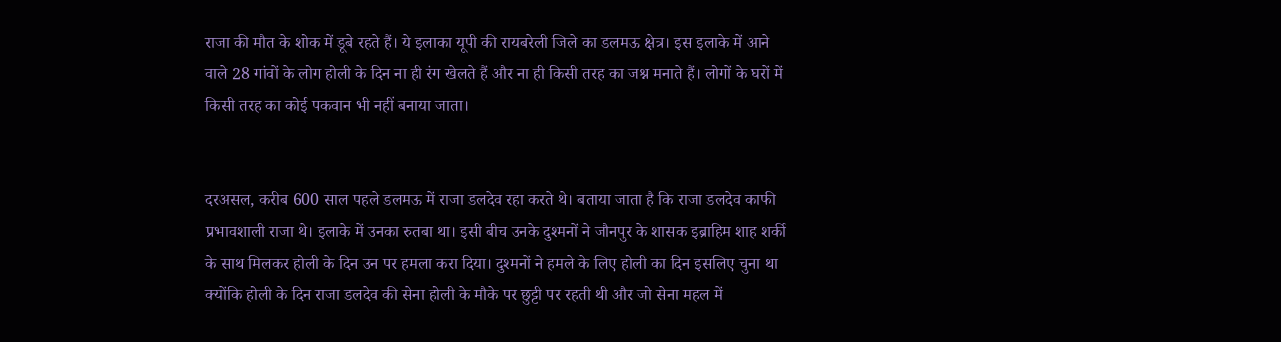राजा की मौत के शोक में डूबे रहते हैं। ये इलाका यूपी की रायबरेली जिले का डलमऊ क्षेत्र। इस इलाके में आने वाले 28 गांवों के लोग होली के दिन ना ही रंग खेलते हैं और ना ही किसी तरह का जश्न मनाते हैं। लोगों के घरों में किसी तरह का कोई पकवान भी नहीं बनाया जाता।


दरअसल, करीब 600 साल पहले डलमऊ में राजा डलदेव रहा करते थे। बताया जाता है कि राजा डलदेव काफी प्रभावशाली राजा थे। इलाके में उनका रुतबा था। इसी बीच उनके दुश्मनों ने जौनपुर के शासक इब्राहिम शाह शर्की के साथ मिलकर होली के दिन उन पर हमला करा दिया। दुश्मनों ने हमले के लिए होली का दिन इसलिए चुना था क्योंकि होली के दिन राजा डलदेव की सेना होली के मौके पर छुट्टी पर रहती थी और जो सेना महल में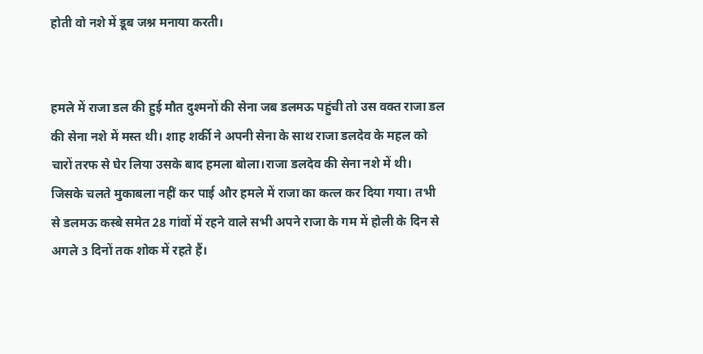होती वो नशे में डूब जश्न मनाया करती।


हमले में राजा डल की हुई मौत दुश्मनों की सेना जब डलमऊ पहुंची तो उस वक्त राजा डल की सेना नशे में मस्त थी। शाह शर्की ने अपनी सेना के साथ राजा डलदेव के महल को चारों तरफ से घेर लिया उसके बाद हमला बोला।राजा डलदेव की सेना नशे में थी। जिसके चलते मुकाबला नहीं कर पाई और हमले में राजा का कत्ल कर दिया गया। तभी से डलमऊ कस्बे समेत 28 गांवों में रहने वाले सभी अपने राजा के गम में होली के दिन से अगले 3 दिनों तक शोक में रहते हैं।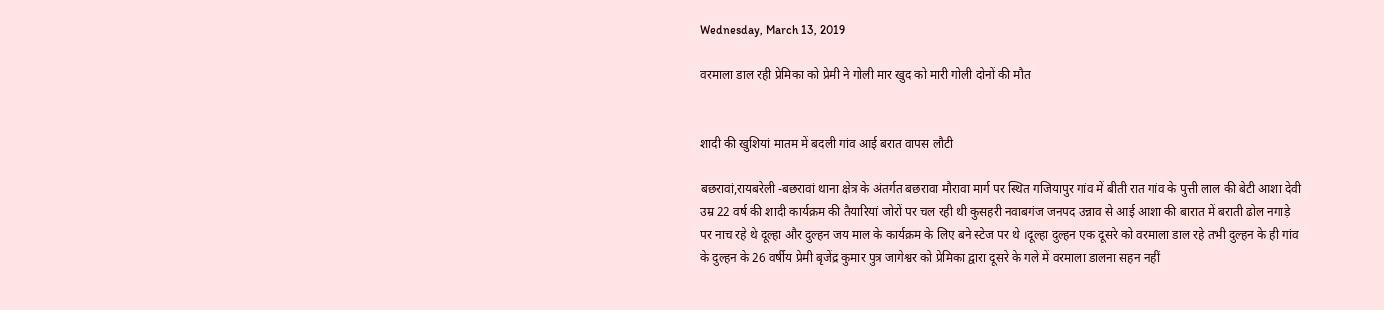Wednesday, March 13, 2019

वरमाला डाल रही प्रेमिका को प्रेमी ने गोली मार खुद को मारी गोली दोनों की मौत


शादी की खुशियां मातम में बदली गांव आई बरात वापस लौटी

बछरावां,रायबरेली -बछरावां थाना क्षेत्र के अंतर्गत बछरावा मौरावा मार्ग पर स्थित गजियापुर गांव में बीती रात गांव के पुत्ती लाल की बेटी आशा देवी उम्र 22 वर्ष की शादी कार्यक्रम की तैयारियां जोरों पर चल रही थी कुसहरी नवाबगंज जनपद उन्नाव से आई आशा की बारात में बराती ढोल नगाड़े पर नाच रहे थे दूल्हा और दुल्हन जय माल के कार्यक्रम के लिए बने स्टेज पर थे ।दूल्हा दुल्हन एक दूसरे को वरमाला डाल रहे तभी दुल्हन के ही गांव के दुल्हन के 26 वर्षीय प्रेमी बृजेंद्र कुमार पुत्र जागेश्वर को प्रेमिका द्वारा दूसरे के गले में वरमाला डालना सहन नहीं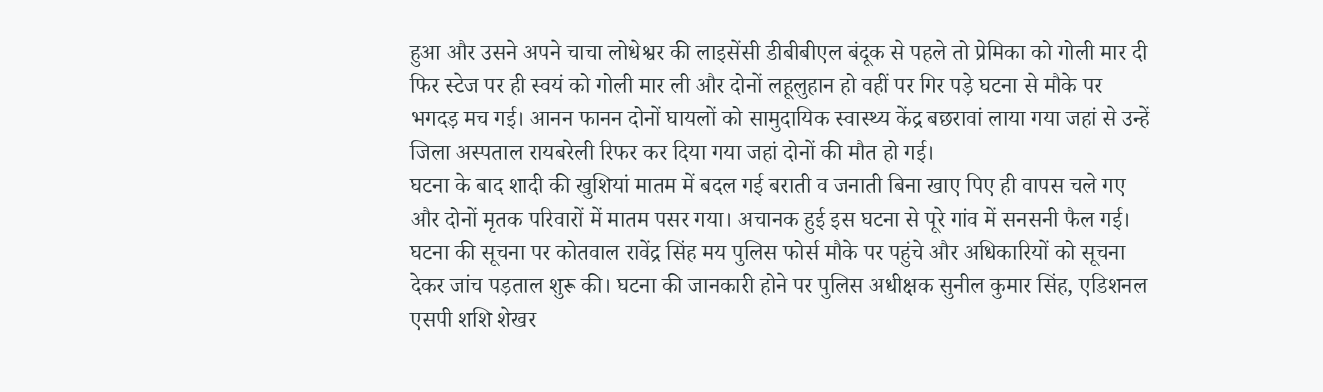हुआ और उसने अपने चाचा लोधेश्वर की लाइसेंसी डीबीबीएल बंदूक से पहले तो प्रेमिका को गोली मार दी फिर स्टेज पर ही स्वयं को गोली मार ली और दोनों लहूलुहान हो वहीं पर गिर पड़े घटना से मौके पर भगदड़ मच गई। आनन फानन दोनों घायलों को सामुदायिक स्वास्थ्य केंद्र बछरावां लाया गया जहां से उन्हें जिला अस्पताल रायबरेली रिफर कर दिया गया जहां दोनों की मौत हो गई।
घटना के बाद शादी की खुशियां मातम में बदल गई बराती व जनाती बिना खाए पिए ही वापस चले गए और दोनों मृतक परिवारों में मातम पसर गया। अचानक हुई इस घटना से पूरे गांव में सनसनी फैल गई। घटना की सूचना पर कोतवाल रावेंद्र सिंह मय पुलिस फोर्स मौके पर पहुंचे और अधिकारियों को सूचना देकर जांच पड़ताल शुरू की। घटना की जानकारी होने पर पुलिस अधीक्षक सुनील कुमार सिंह, एडिशनल एसपी शशि शेखर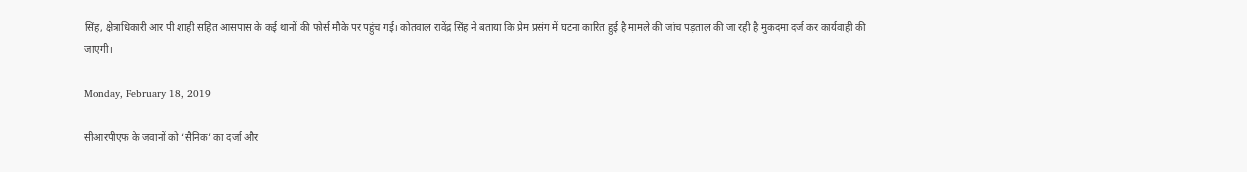सिंह, क्षेत्राधिकारी आर पी शाही सहित आसपास के कई थानों की फोर्स मौके पर पहुंच गई। कोतवाल रावेंद्र सिंह ने बताया कि प्रेम प्रसंग में घटना कारित हुई है मामले की जांच पड़ताल की जा रही है मुकदमा दर्ज कर कार्यवाही की जाएगी।

Monday, February 18, 2019

सीआरपीएफ के जवानों को ‘सैनिक’ का दर्जा और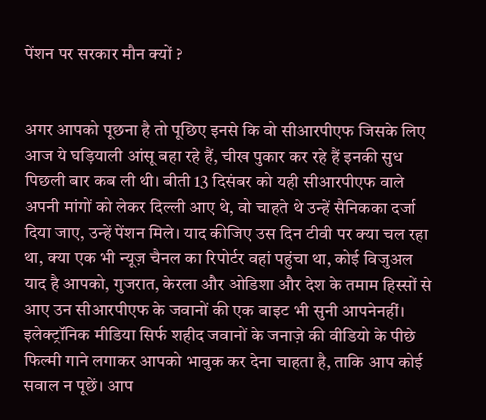पेंशन पर सरकार मौन क्यों ?


अगर आपको पूछना है तो पूछिए इनसे कि वो सीआरपीएफ जिसके लिए आज ये घड़ियाली आंसू बहा रहे हैं, चीख पुकार कर रहे हैं इनकी सुध पिछली बार कब ली थी। बीती 13 दिसंबर को यही सीआरपीएफ वाले अपनी मांगों को लेकर दिल्ली आए थे, वो चाहते थे उन्हें सैनिकका दर्जा दिया जाए, उन्हें पेंशन मिले। याद कीजिए उस दिन टीवी पर क्या चल रहा था, क्या एक भी न्यूज़ चैनल का रिपोर्टर वहां पहुंचा था, कोई विजुअल याद है आपको, गुजरात, केरला और ओडिशा और देश के तमाम हिस्सों से आए उन सीआरपीएफ के जवानों की एक बाइट भी सुनी आपनेनहीं। इलेक्ट्रॉनिक मीडिया सिर्फ शहीद जवानों के जनाज़े की वीडियो के पीछे फिल्मी गाने लगाकर आपको भावुक कर देना चाहता है, ताकि आप कोई सवाल न पूछें। आप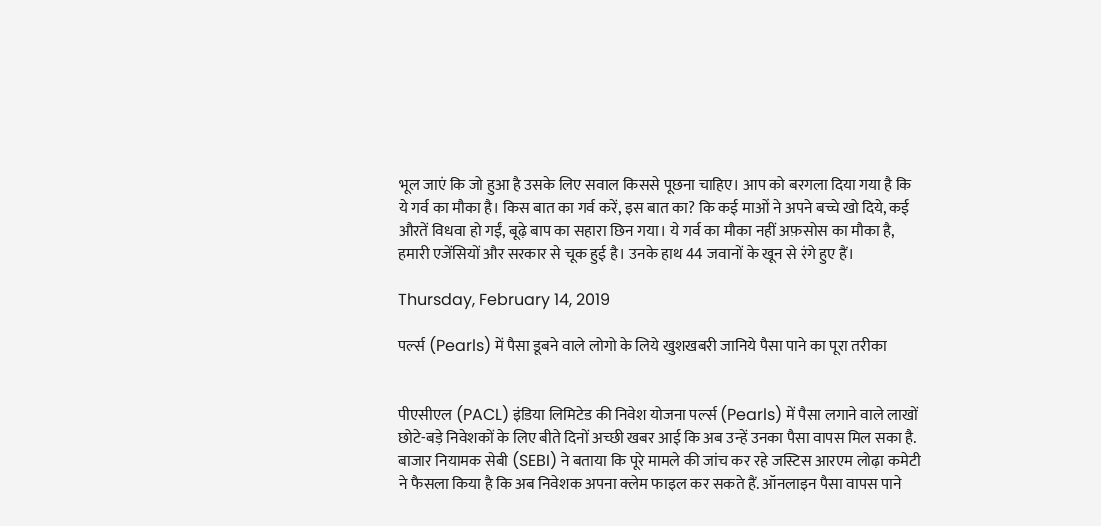भूल जाएं कि जो हुआ है उसके लिए सवाल किससे पूछना चाहिए। आप को बरगला दिया गया है कि ये गर्व का मौका है। किस बात का गर्व करें, इस बात का? कि कई माओं ने अपने बच्चे खो दिये, कई औरतें विधवा हो गईं, बूढ़े बाप का सहारा छिन गया। ये गर्व का मौका नहीं अफ़सोस का मौका है, हमारी एजेंसियों और सरकार से चूक हुई है। उनके हाथ 44 जवानों के खून से रंगे हुए हैं।

Thursday, February 14, 2019

पर्ल्स (Pearls) में पैसा डूबने वाले लोगो के लिये खुशखबरी जानिये पैसा पाने का पूरा तरीका


पीएसीएल (PACL) इंडिया लिमिटेड की निवेश योजना पर्ल्स (Pearls) में पैसा लगाने वाले लाखों छोटे-बड़े निवेशकों के लिए बीते दिनों अच्छी खबर आई कि अब उन्हें उनका पैसा वापस मिल सका है. बाजार नियामक सेबी (SEBI) ने बताया कि पूरे मामले की जांच कर रहे जस्टिस आरएम लोढ़ा कमेटी ने फैसला किया है कि अब निवेशक अपना क्लेम फाइल कर सकते हैं. ऑनलाइन पैसा वापस पाने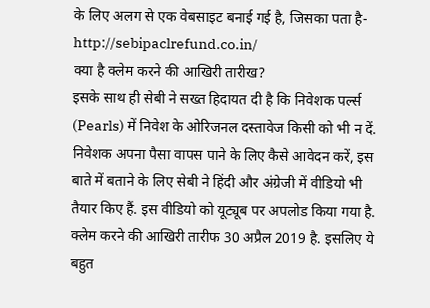के लिए अलग से एक वेबसाइट बनाई गई है, जिसका पता है- http://sebipaclrefund.co.in/
क्या है क्लेम करने की आखिरी तारीख?
इसके साथ ही सेबी ने सख्त हिदायत दी है कि निवेशक पर्ल्स (Pearls) में निवेश के ओरिजनल दस्तावेज किसी को भी न दें. निवेशक अपना पैसा वापस पाने के लिए कैसे आवेदन करें, इस बाते में बताने के लिए सेबी ने हिंदी और अंग्रेजी में वीडियो भी तैयार किए हैं. इस वीडियो को यूट्यूब पर अपलोड किया गया है. क्लेम करने की आखिरी तारीफ 30 अप्रैल 2019 है. इसलिए ये बहुत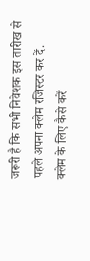जरूरी है कि सभी निवेशक इस तारीख से पहले अपना क्लेम रजिस्टर कर दें.
क्लेम के लिए कैसे करें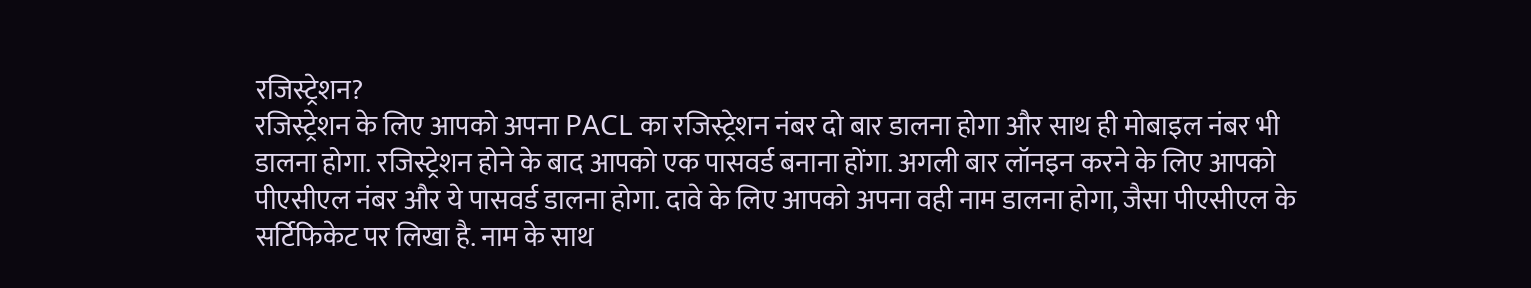रजिस्ट्रेशन?
रजिस्ट्रेशन के लिए आपको अपना PACL का रजिस्ट्रेशन नंबर दो बार डालना होगा और साथ ही मोबाइल नंबर भी डालना होगा. रजिस्ट्रेशन होने के बाद आपको एक पासवर्ड बनाना होंगा. अगली बार लॉनइन करने के लिए आपको पीएसीएल नंबर और ये पासवर्ड डालना होगा. दावे के लिए आपको अपना वही नाम डालना होगा, जैसा पीएसीएल के सर्टिफिकेट पर लिखा है. नाम के साथ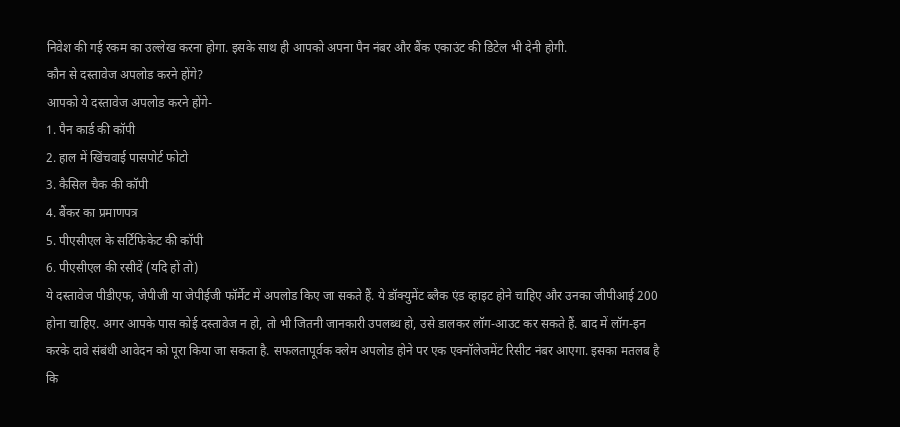निवेश की गई रकम का उल्लेख करना होगा. इसके साथ ही आपको अपना पैन नंबर और बैंक एकाउंट की डिटेल भी देनी होगी.
कौन से दस्तावेज अपलोड करने होंगे?
आपको ये दस्तावेज अपलोड करने होंगे-
1. पैन कार्ड की कॉपी
2. हाल में खिंचवाई पासपोर्ट फोटो
3. कैसिल चैक की कॉपी
4. बैंकर का प्रमाणपत्र
5. पीएसीएल के सर्टिफिकेट की कॉपी
6. पीएसीएल की रसीदें (यदि हों तो)
ये दस्तावेज पीडीएफ, जेपीजी या जेपीईजी फॉर्मेट में अपलोड किए जा सकते हैं. ये डॉक्युमेंट ब्लैक एंड व्हाइट होने चाहिए और उनका जीपीआई 200 होना चाहिए. अगर आपके पास कोई दस्तावेज न हो, तो भी जितनी जानकारी उपलब्ध हो, उसे डालकर लॉग-आउट कर सकते हैं. बाद में लॉग-इन करके दावे संबंधी आवेदन को पूरा किया जा सकता है. सफलतापूर्वक क्लेम अपलोड होने पर एक एक्नॉलेजमेंट रिसीट नंबर आएगा. इसका मतलब है कि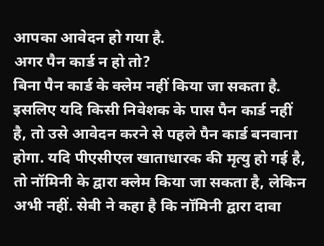आपका आवेदन हो गया है.
अगर पैन कार्ड न हो तो?
बिना पैन कार्ड के क्लेम नहीं किया जा सकता है. इसलिए यदि किसी निवेशक के पास पैन कार्ड नहीं है, तो उसे आवेदन करने से पहले पैन कार्ड बनवाना होगा. यदि पीएसीएल खाताधारक की मृत्यु हो गई है, तो नॉमिनी के द्वारा क्लेम किया जा सकता है, लेकिन अभी नहीं. सेबी ने कहा है कि नॉमिनी द्वारा दावा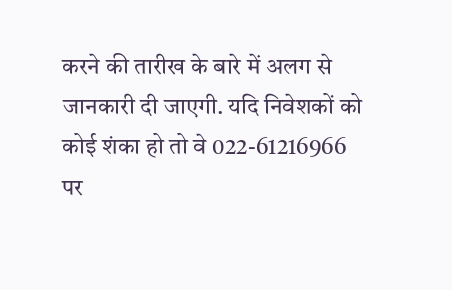करने की तारीख के बारे में अलग से जानकारी दी जाएगी. यदि निवेशकों को कोई शंका हो तो वे 022-61216966 पर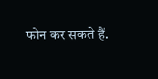फोन कर सकते हैं.